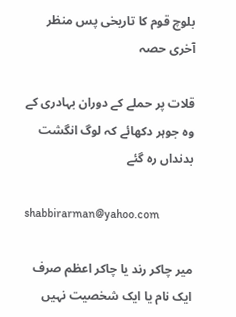بلوچ قوم کا تاریخی پس منظر آخری حصہ

قلات پر حملے کے دوران بہادری کے وہ جوہر دکھائے کہ لوگ انگشت بدنداں رہ گئے

shabbirarman@yahoo.com

میر چاکر رند یا چاکر اعظم صرف ایک نام یا ایک شخصیت نہیں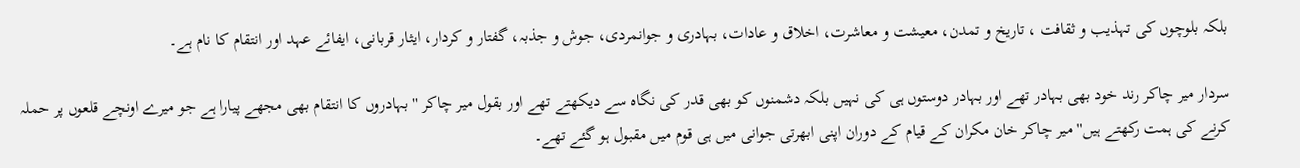بلکہ بلوچوں کی تہذیب و ثقافت ، تاریخ و تمدن، معیشت و معاشرت، اخلاق و عادات، بہادری و جوانمردی، جوش و جذبہ، گفتار و کردار، ایثار قربانی، ایفائے عہد اور انتقام کا نام ہے۔

سردار میر چاکر رند خود بھی بہادر تھے اور بہادر دوستوں ہی کی نہیں بلکہ دشمنوں کو بھی قدر کی نگاہ سے دیکھتے تھے اور بقول میر چاکر '' بہادروں کا انتقام بھی مجھے پیارا ہے جو میرے اونچے قلعوں پر حملہ کرنے کی ہمت رکھتے ہیں'' میر چاکر خان مکران کے قیام کے دوران اپنی ابھرتی جوانی میں ہی قوم میں مقبول ہو گئے تھے۔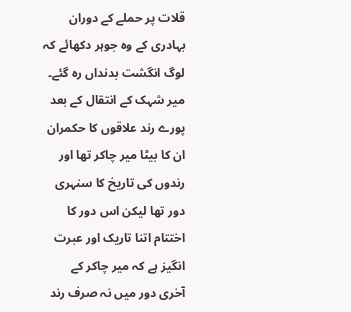قلات پر حملے کے دوران بہادری کے وہ جوہر دکھائے کہ لوگ انگشت بدنداں رہ گئے۔ میر شہک کے انتقال کے بعد پورے رند علاقوں کا حکمران ان کا بیٹا میر چاکر تھا اور رندوں کی تاریخ کا سنہری دور تھا لیکن اس دور کا اختتام اتنا تاریک اور عبرت انگیز ہے کہ میر چاکر کے آخری دور میں نہ صرف رند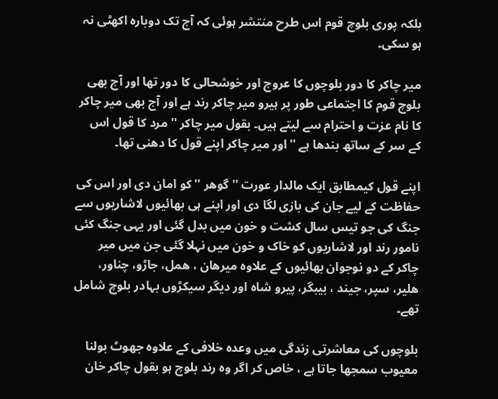بلکہ پوری بلوچ قوم اس طرح منتشر ہوئی کہ آج تک دوبارہ اکھٹی نہ ہو سکی۔

میر چاکر کا دور بلوچوں کا عروج اور خوشحالی کا دور تھا اور آج بھی بلوچ قوم کا اجتماعی طور پر ہیرو میر چاکر رند ہے اور آج بھی میر چاکر کا نام عزت و احترام سے لیتے ہیں۔ بقول میر چاکر '' مرد کا قول اس کے سر کے ساتھ بندھا ہے '' اور میر چاکر اپنے قول کا دھنی تھا۔

اپنے قول کیمطابق ایک مالدار عورت '' گوھر '' کو امان دی اور اس کی حفاظت کے لیے جان کی بازی لگا دی اور اپنے ہی بھائیوں لاشاریوں سے جنگ کی جو تیس سال کشت و خون میں بدل گئی اور یہی جنگ کئی نامور رند اور لاشاریوں کو خاک و خون میں نہلا گئی جن میں میر چاکر کے دو نوجوان بھائیوں کے علاوہ میرھان ، ھمل، جاڑو، چناور، ھلیر، سپر، جیند ، بیبگر، پیرو شاہ اور دیگر سیکڑوں بہادر بلوچ شامل تھے۔

بلوچوں کی معاشرتی زندگی میں وعدہ خلافی کے علاوہ جھوٹ بولنا معیوب سمجھا جاتا ہے ، خاص کر اگر وہ رند بلوچ ہو بقول چاکر خان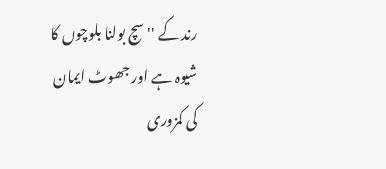رند کے '' سچ بولنا بلوچوں کا شیوہ ہے اور جھوٹ ایمان کی کمزوری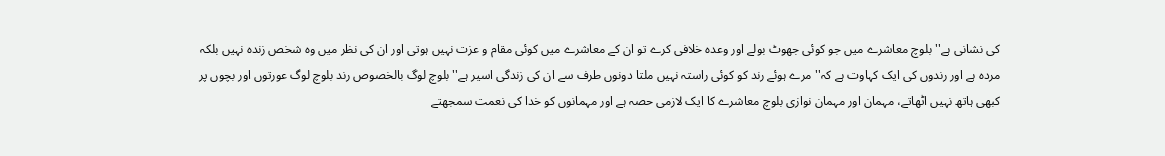کی نشانی ہے'' بلوچ معاشرے میں جو کوئی جھوٹ بولے اور وعدہ خلافی کرے تو ان کے معاشرے میں کوئی مقام و عزت نہیں ہوتی اور ان کی نظر میں وہ شخص زندہ نہیں بلکہ مردہ ہے اور رندوں کی ایک کہاوت ہے کہ'' مرے ہوئے رند کو کوئی راستہ نہیں ملتا دونوں طرف سے ان کی زندگی اسیر ہے'' بلوچ لوگ بالخصوص رند بلوچ لوگ عورتوں اور بچوں پر کبھی ہاتھ نہیں اٹھاتے، مہمان اور مہمان نوازی بلوچ معاشرے کا ایک لازمی حصہ ہے اور مہمانوں کو خدا کی نعمت سمجھتے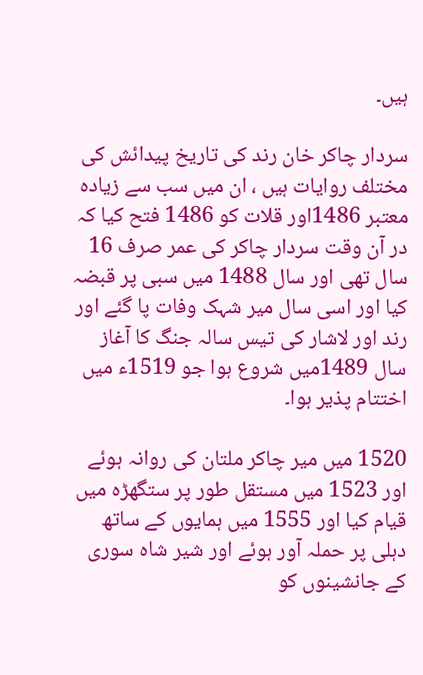ہیں۔

سردار چاکر خان رند کی تاریخ پیدائش کی مختلف روایات ہیں ، ان میں سب سے زیادہ معتبر 1486اور قلات کو 1486 فتح کیا کہ در آن وقت سردار چاکر کی عمر صرف 16 سال تھی اور سال 1488 میں سبی پر قبضہ کیا اور اسی سال میر شہک وفات پا گئے اور رند اور لاشار کی تیس سالہ جنگ کا آغاز سال 1489میں شروع ہوا جو 1519ء میں اختتام پذیر ہوا۔

1520 میں میر چاکر ملتان کی روانہ ہوئے اور 1523 میں مستقل طور پر ستگھڑہ میں قیام کیا اور 1555 میں ہمایوں کے ساتھ دہلی پر حملہ آور ہوئے اور شیر شاہ سوری کے جانشینوں کو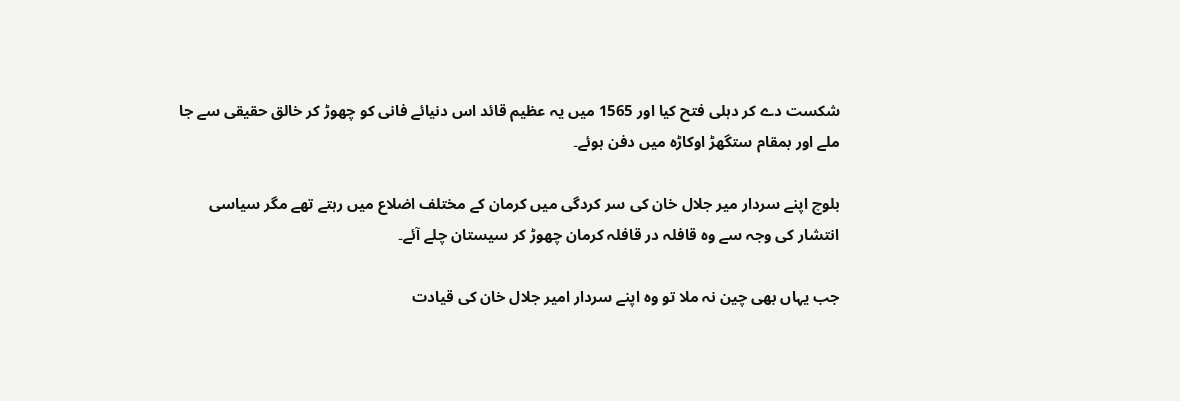شکست دے کر دہلی فتح کیا اور 1565 میں یہ عظیم قائد اس دنیائے فانی کو چھوڑ کر خالق حقیقی سے جا ملے اور بمقام ستگھڑ اوکاڑہ میں دفن ہوئے۔

بلوچ اپنے سردار میر جلال خان کی سر کردگی میں کرمان کے مختلف اضلاع میں رہتے تھے مگر سیاسی انتشار کی وجہ سے وہ قافلہ در قافلہ کرمان چھوڑ کر سیستان چلے آئے۔

جب یہاں بھی چین نہ ملا تو وہ اپنے سردار امیر جلال خان کی قیادت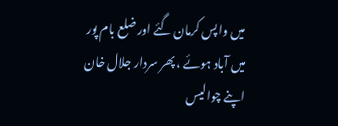میں واپس کرمان گئے اور ضلع بام پور میں آباد ہوئے ، پھر سردار جلال خان اپنے چوالیس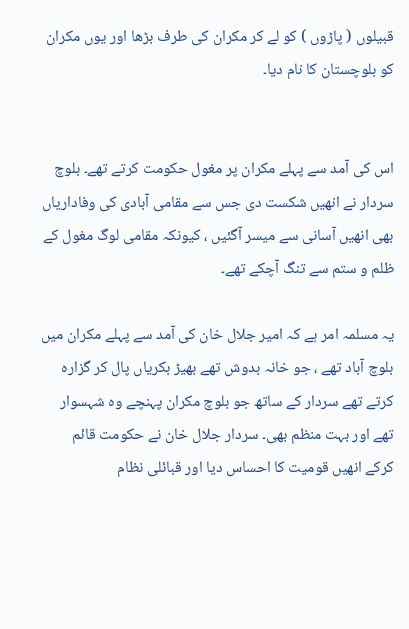قبیلوں ( پاڑوں ) کو لے کر مکران کی طرف بڑھا اور یوں مکران کو بلوچستان کا نام دیا۔


اس کی آمد سے پہلے مکران پر مغول حکومت کرتے تھے۔ بلوچ سردار نے انھیں شکست دی جس سے مقامی آبادی کی وفاداریاں بھی انھیں آسانی سے میسر آگئیں ، کیونکہ مقامی لوگ مغول کے ظلم و ستم سے تنگ آچکے تھے۔

یہ مسلمہ امر ہے کہ امیر جلال خان کی آمد سے پہلے مکران میں بلوچ آباد تھے ، جو خانہ بدوش تھے بھیڑ بکریاں پال کر گزارہ کرتے تھے سردار کے ساتھ جو بلوچ مکران پہنچے وہ شہسوار تھے اور بہت منظم بھی۔ سردار جلال خان نے حکومت قائم کرکے انھیں قومیت کا احساس دیا اور قبائلی نظام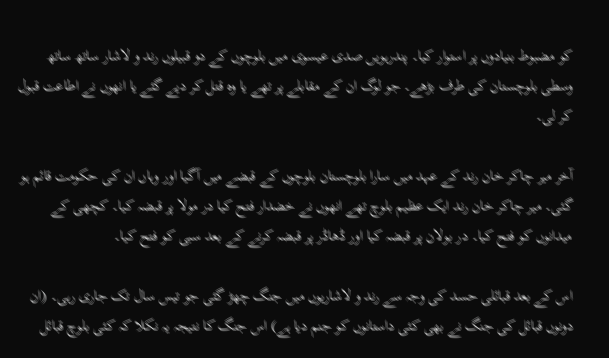کو مضبوط بنیادوں پر استوار کیا۔ پندرہویں صدی عیسوی میں بلوچوں کے دو قبیلوں رند و لاشار ساتھ ساتھ وسطی بلوچستان کی طرف بڑھے۔ جو لوگ ان کے مقابلے پر تھے یا وہ قتل کر دیے گئے یا انھوں نے اطاعت قبول کر لی۔

آخر میر چاکر خان رند کے عہد میں سارا بلوچستان بلوچوں کے قبضے میں آگیا اور وہاں ان کی حکومت قائم ہو گئی۔ میر چاکر خان رند ایک عظیم بلوچ تھے انھوں نے خضدار فتح کیا در مولا پر قبضہ کیا۔ کچھی کے میدانوں کو فتح کیا۔ در بولان پر قبضہ کیا اور ڈھاڈر پر قبضہ کرنے کے بعد سبی کو فتح کیا۔

اس کے بعد قبائلی حسد کی وجہ سے رند و لاشاریوں میں جنگ چھڑ گئی جو تیس سال تک جاری رہی۔ (ان دونوں قبائل کی جنگ نے بھی کئی داستانوں کو جنم دیا ہے) اس جنگ کا نتیجہ یہ نکلا کہ کئی بلوچ قبائل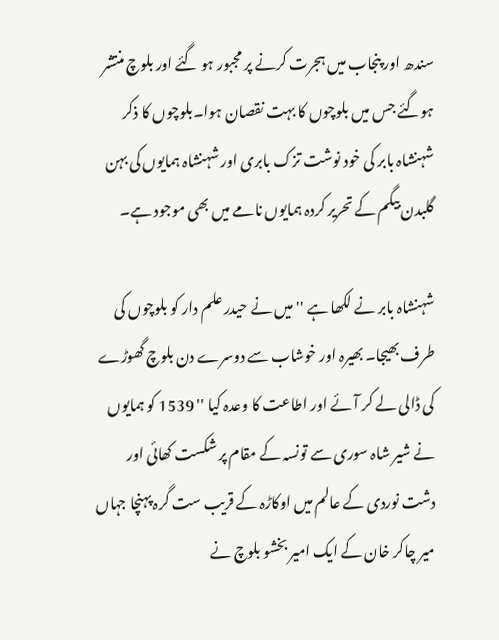سندھ اور پنجاب میں ہجرت کرنے پر مجبور ہو گئے اور بلوچ منتشر ہوگئے جس میں بلوچوں کا بہت نقصان ہوا۔بلوچوں کا ذکر شہنشاہ بابر کی خود نوشت تزک بابری اور شہنشاہ ہمایوں کی بہن گلبدن بیگم کے تحریر کردہ ہمایوں نامے میں بھی موجود ہے۔

شہنشاہ بابر نے لکھا ہے '' میں نے حیدر علم دار کو بلوچوں کی طرف بھیجا۔ بھیرہ اور خوشاب سے دوسرے دن بلوچ گھوڑے کی ڈالی لے کر آئے اور اطاعت کا وعدہ کیا '' 1539 کو ہمایوں نے شیر شاہ سوری سے تونسہ کے مقام پر شکست کھائی اور دشت نوردی کے عالم میں اوکاڑہ کے قریب ست گرہ پہنچا جہاں میر چاکر خان کے ایک امیر بخشو بلوچ نے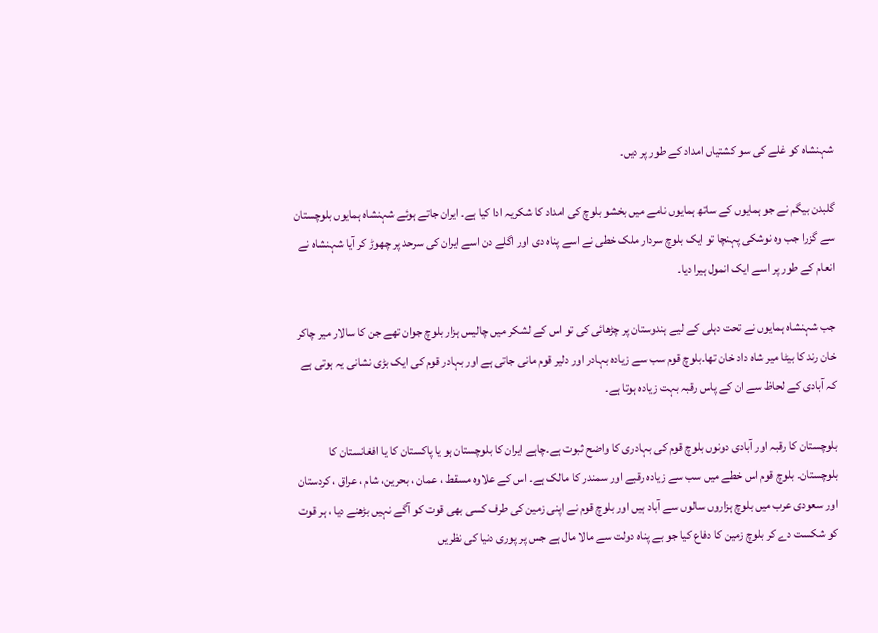شہنشاہ کو غلے کی سو کشتیاں امداد کے طور پر دیں۔

گلبدن بیگم نے جو ہمایوں کے ساتھ ہمایوں نامے میں بخشو بلوچ کی امداد کا شکریہ ادا کیا ہے۔ ایران جاتے ہوئے شہنشاہ ہمایوں بلوچستان سے گزرا جب وہ نوشکی پہنچا تو ایک بلوچ سردار ملک خطی نے اسے پناہ دی اور اگلے دن اسے ایران کی سرحد پر چھوڑ کر آیا شہنشاہ نے انعام کے طور پر اسے ایک انمول ہیرا دیا۔

جب شہنشاہ ہمایوں نے تحت دہلی کے لیے ہندوستان پر چڑھائی کی تو اس کے لشکر میں چالیس ہزار بلوچ جوان تھے جن کا سالار میر چاکر خان رند کا بیٹا میر شاہ داد خان تھا۔بلوچ قوم سب سے زیادہ بہادر اور دلیر قوم مانی جاتی ہے اور بہادر قوم کی ایک بڑی نشانی یہ ہوتی ہے کہ آبادی کے لحاظ سے ان کے پاس رقبہ بہت زیادہ ہوتا ہے۔

بلوچستان کا رقبہ اور آبادی دونوں بلوچ قوم کی بہادری کا واضح ثبوت ہے۔چاہے ایران کا بلوچستان ہو یا پاکستان کا یا افغانستان کا بلوچستان۔ بلوچ قوم اس خطے میں سب سے زیادہ رقبے اور سمندر کا مالک ہے۔ اس کے علاوہ مسقط ، عمان ، بحرین، شام ، عراق ، کردستان اور سعودی عرب میں بلوچ ہزاروں سالوں سے آباد ہیں اور بلوچ قوم نے اپنی زمین کی طرف کسی بھی قوت کو آگے نہیں بڑھنے دیا ، ہر قوت کو شکست دے کر بلوچ زمین کا دفاع کیا جو بے پناہ دولت سے مالا مال ہے جس پر پوری دنیا کی نظریں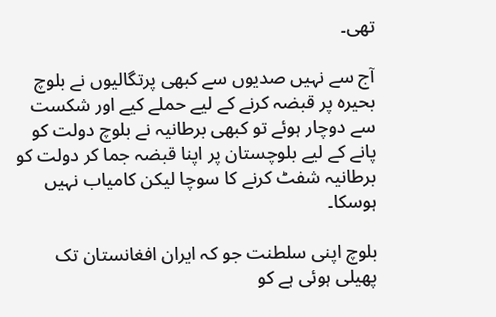تھی۔

آج سے نہیں صدیوں سے کبھی پرتگالیوں نے بلوچ بحیرہ پر قبضہ کرنے کے لیے حملے کیے اور شکست سے دوچار ہوئے تو کبھی برطانیہ نے بلوچ دولت کو پانے کے لیے بلوچستان پر اپنا قبضہ جما کر دولت کو برطانیہ شفٹ کرنے کا سوچا لیکن کامیاب نہیں ہوسکا۔

بلوچ اپنی سلطنت جو کہ ایران افغانستان تک پھیلی ہوئی ہے کو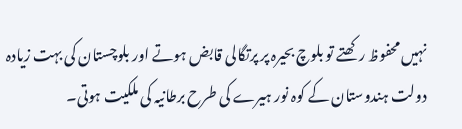نہیں محفوظ رکھتے تو بلوچ بحیرہ پر پرتگالی قابض ہوتے اور بلوچستان کی بہت زیادہ دولت ہندوستان کے کوہ نور ہیرے کی طرح برطانیہ کی ملکیت ہوتی۔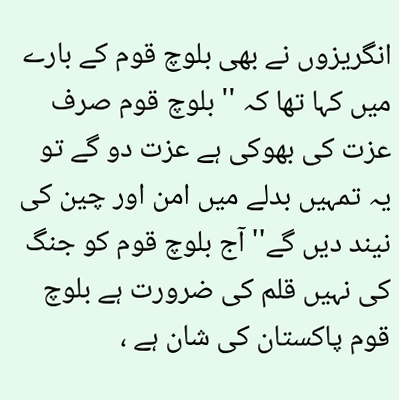انگریزوں نے بھی بلوچ قوم کے بارے میں کہا تھا کہ '' بلوچ قوم صرف عزت کی بھوکی ہے عزت دو گے تو یہ تمہیں بدلے میں امن اور چین کی نیند دیں گے'' آج بلوچ قوم کو جنگ کی نہیں قلم کی ضرورت ہے بلوچ قوم پاکستان کی شان ہے ،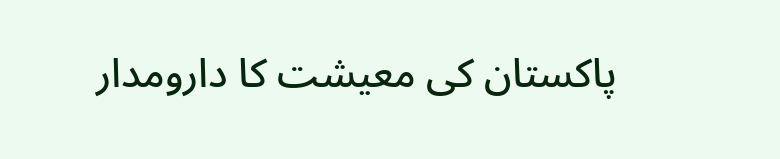پاکستان کی معیشت کا دارومدار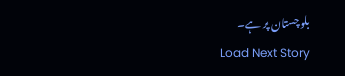بلوچستان پر ہے۔
Load Next Story